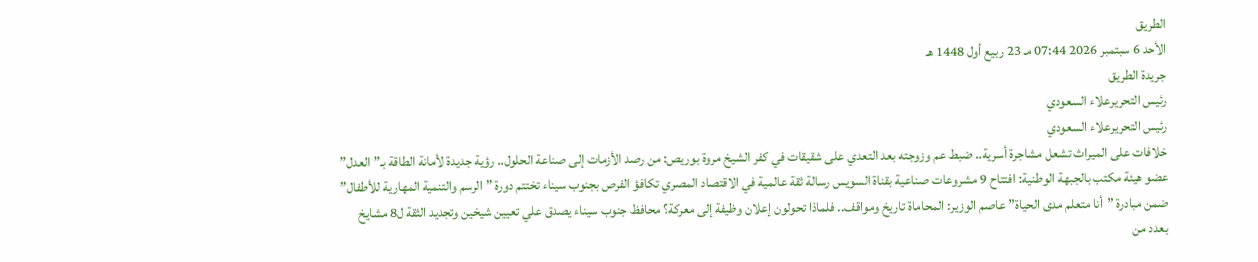الطريق
الأحد 6 سبتمبر 2026 07:44 مـ 23 ربيع أول 1448 هـ
جريدة الطريق
رئيس التحريرعلاء السعودي
رئيس التحريرعلاء السعودي
خلافات على الميراث تشعل مشاجرة أسرية.. ضبط عم وزوجته بعد التعدي على شقيقات في كفر الشيخ مروة بوريص: من رصد الأزمات إلى صناعة الحلول.. رؤية جديدة لأمانة الطاقة بـ”العدل” عضو هيئة مكتب بالجبهة الوطنية: افتتاح 9 مشروعات صناعية بقناة السويس رسالة ثقة عالمية في الاقتصاد المصري تكافؤ الفرص بجنوب سيناء تختتم دورة ”الرسم والتنمية المهارية للأطفال” ضمن مبادرة ”أنا متعلم مدى الحياة” عاصم الوزير: المحاماة تاريخ ومواقف.. فلماذا تحولون إعلان وظيفة إلى معركة؟ محافظ جنوب سيناء يصدق علي تعيين شيخين وتجديد الثقة ل8 مشايخ بعدد من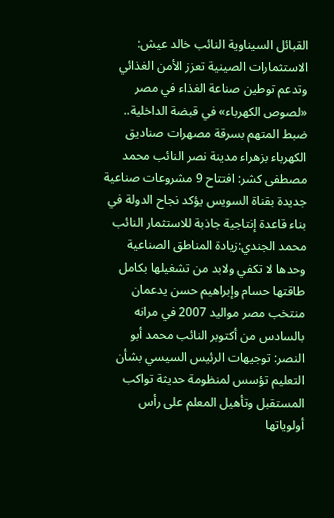القبائل السيناوية النائب خالد عيش: الاستثمارات الصينية تعزز الأمن الغذائي وتدعم توطين صناعة الغذاء في مصر «لصوص الكهرباء» في قبضة الداخلية.. ضبط المتهم بسرقة مصهرات صناديق الكهرباء بزهراء مدينة نصر النائب محمد مصطفى كشر: افتتاح 9 مشروعات صناعية جديدة بقناة السويس يؤكد نجاح الدولة في بناء قاعدة إنتاجية جاذبة للاستثمار النائب محمد الجندي:زيادة المناطق الصناعية وحدها لا تكفي ولابد من تشغيلها بكامل طاقتها حسام وإبراهيم حسن يدعمان منتخب مصر مواليد 2007 في مرانه بالسادس من أكتوبر النائب محمد أبو النصر: توجيهات الرئيس السيسي بشأن التعليم تؤسس لمنظومة حديثة تواكب المستقبل وتأهيل المعلم على رأس أولوياتها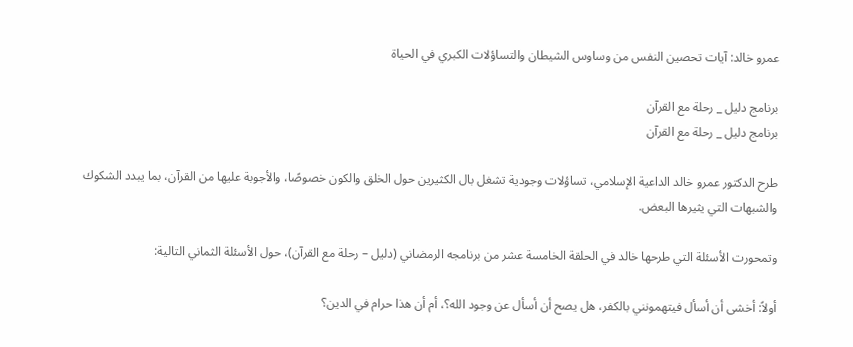عمرو خالد: آيات تحصين النفس من وساوس الشيطان والتساؤلات الكبري في الحياة

برنامج دليل _ رحلة مع القرآن
برنامج دليل _ رحلة مع القرآن

طرح الدكتور عمرو خالد الداعية الإسلامي، تساؤلات وجودية تشغل بال الكثيرين حول الخلق والكون خصوصًا، والأجوبة عليها من القرآن، بما يبدد الشكوك والشبهات التي يثيرها البعض.

وتمحورت الأسئلة التي طرحها خالد في الحلقة الخامسة عشر من برنامجه الرمضاني (دليل – رحلة مع القرآن)، حول الأسئلة الثماني التالية:

أولاً: أخشى أن أسأل فيتهمونني بالكفر، هل يصح أن أسأل عن وجود الله؟، أم أن هذا حرام في الدين؟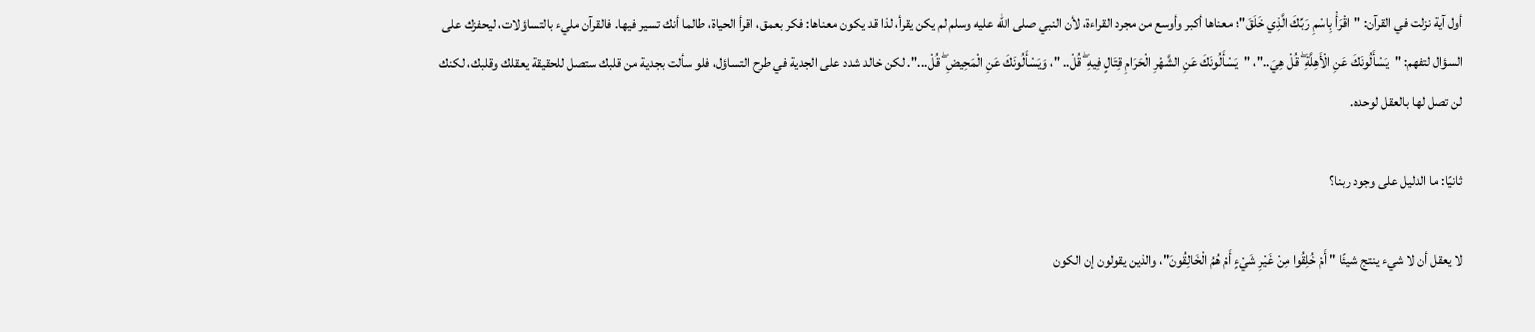أول آية نزلت في القرآن: "اقْرَأْ بِاسْمِ رَبِّكَ الَّذِي خَلَقَ"؛ معناها أكبر وأوسع من مجرد القراءة، لأن النبي صلى الله عليه وسلم لم يكن يقرأ، لذا قد يكون معناها: فكر بعمق، اقرأ الحياة، طالما أنك تسير فيها. فالقرآن مليء بالتساؤلات، ليحفزك على السؤال لتفهم: "يَسْأَلُونَكَ عَنِ الْأَهِلَّةِ ۖ قُلْ هِيَ.."، "يَسْأَلُونَكَ عَنِ الشَّهْرِ الْحَرَامِ قِتَالٍ فِيهِ ۖ قُلْ.. "، وَيَسْأَلُونَكَ عَنِ الْمَحِيضِ ۖ قُلْ...". لكن خالد شدد على الجدية في طرح التساؤل، فلو سألت بجدية من قلبك ستصل للحقيقة يعقلك وقلبك، لكنك لن تصل لها بالعقل لوحده.

ثانيًا: ما الدليل على وجود ربنا؟

لا يعقل أن لا شيء ينتج شيئًا " أَمْ خُلِقُوا مِنْ غَيْرِ شَيْءٍ أَمْ هُمُ الْخَالِقُونَ"، والذين يقولون إن الكون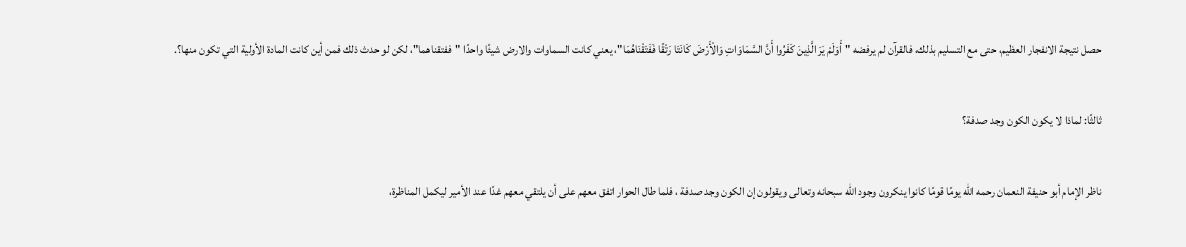حصل نتيجة الانفجار العظيم، حتى مع التسليم بذلك، فالقرآن لم يرفضه "أَوَلَمْ يَرَ الَّذِينَ كَفَرُوا أَنَّ السَّمَاوَاتِ وَالْأَرْضَ كَانَتَا رَتْقًا فَفَتَقْنَاهُمَا"، يعني كانت السماوات والارض شيئًا واحدًا "ففتقناهما"، لكن لو حدث ذلك فمن أين كانت المادة الأولية التي تكون منها؟.

ثالثًا: لماذا لا يكون الكون وجد صدفة؟

ناظر الإمام أبو حنيفة النعمان رحمه الله يومًا قومًا كانوا ينكرون وجود الله سبحانه وتعالى ويقولون إن الكون وجد صدفة ، فلما طال الحوار اتفق معهم على أن يلتقي معهم غدًا عند الأمير ليكمل المناظرة،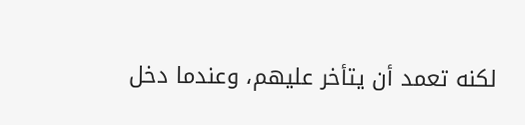لكنه تعمد أن يتأخر عليهم، وعندما دخل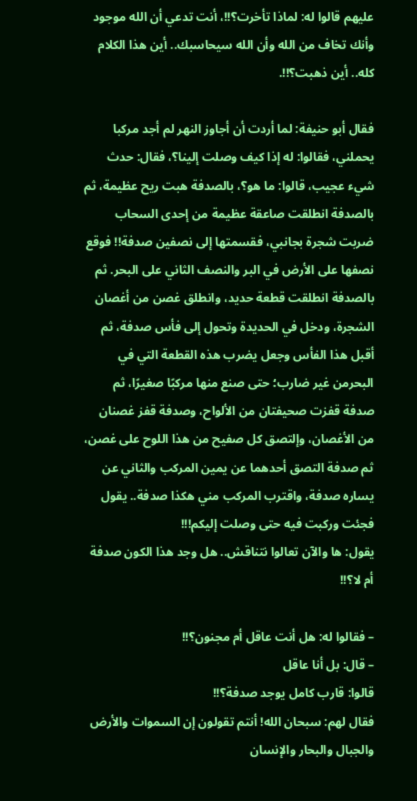عليهم قالوا له: لماذا تأخرت؟!!، أنت تدعي أن الله موجود وأنك تخاف من الله وأن الله سيحاسبك.. أين هذا الكلام كله.. أين ذهبت؟!!.

فقال أبو حنيفة: لما أردت أن أجاوز النهر لم أجد مركبا يحملني، فقالوا: له إذا كيف وصلت إلينا؟، فقال: حدث شيء عجيب، قالوا: ما هو؟، بالصدفة هبت ريح عظيمة، ثم بالصدفة انطلقت صاعقة عظيمة من إحدى السحاب ضربت شجرة بجانبي، فقسمتها إلى نصفين صدفة!! فوقع نصفها على الأرض في البر والنصف الثاني على البحر. ثم بالصدفة انطلقت قطعة حديد، وانطلق غصن من أغصان الشجرة، ودخل في الحديدة وتحول إلى فأس صدفة، ثم أقبل هذا الفأس وجعل يضرب هذه القطعة التي في البحرمن غير ضارب؛ حتى صنع منها مركبًا صغيرًا، ثم صدفة قفزت صحيفتان من الألواح، وصدفة قفز غصنان من الأغصان، وإلتصق كل صفيح من هذا اللوح على غصن، ثم صدفة التصق أحدهما عن يمين المركب والثاني عن يساره صدفة، واقترب المركب مني هكذا صدفة.. يقول فجئت وركبت فيه حتى وصلت إليكم!!!
يقول: ها والآن تعالوا نتناقش.. هل وجد هذا الكون صدفة أم لا؟!!

– فقالوا له: هل أنت عاقل أم مجنون؟!!
– قال: بل أنا عاقل
قالوا: قارب كامل يوجد صدفة؟!!
فقال لهم: سبحان الله! أنتم تقولون إن السموات والأرض والجبال والبحار والإنسان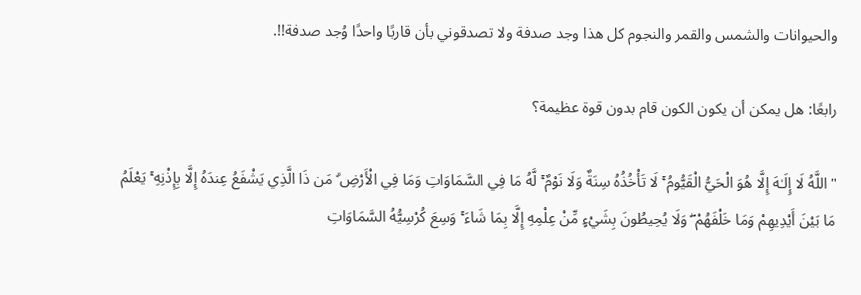والحيوانات والشمس والقمر والنجوم كل هذا وجد صدفة ولا تصدقوني بأن قاربًا واحدًا وُجد صدفة!!.

رابعًا: هل يمكن أن يكون الكون قام بدون قوة عظيمة؟

"اللَّهُ لَا إِلَـٰهَ إِلَّا هُوَ الْحَيُّ الْقَيُّومُ ۚ لَا تَأْخُذُهُ سِنَةٌ وَلَا نَوْمٌ ۚ لَّهُ مَا فِي السَّمَاوَاتِ وَمَا فِي الْأَرْضِ ۗ مَن ذَا الَّذِي يَشْفَعُ عِندَهُ إِلَّا بِإِذْنِهِ ۚ يَعْلَمُ مَا بَيْنَ أَيْدِيهِمْ وَمَا خَلْفَهُمْ ۖ وَلَا يُحِيطُونَ بِشَيْءٍ مِّنْ عِلْمِهِ إِلَّا بِمَا شَاءَ ۚ وَسِعَ كُرْسِيُّهُ السَّمَاوَاتِ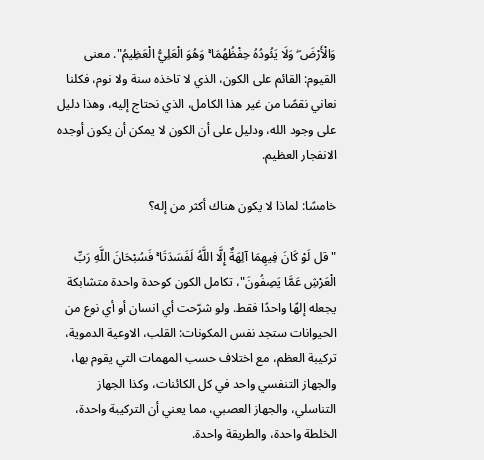وَالْأَرْضَ ۖ وَلَا يَئُودُهُ حِفْظُهُمَا ۚ وَهُوَ الْعَلِيُّ الْعَظِيمُ". معنى القيوم: القائم على الكون، الذي لا تاخذه سنة ولا نوم، فكلنا نعاني نقصًا من غير هذا الكامل، الذي نحتاج إليه، وهذا دليل على وجود الله، ودليل على أن الكون لا يمكن أن يكون أوجده الانفجار العظيم.

خامسًا: لماذا لا يكون هناك أكثر من إله؟

"قل لَوْ كَانَ فِيهِمَا آلِهَةٌ إِلَّا اللَّهُ لَفَسَدَتَا ۚ فَسُبْحَانَ اللَّهِ رَبِّ الْعَرْشِ عَمَّا يَصِفُونَ"، تكامل الكون كوحدة واحدة متشابكة يجعله إلهًا واحدًا فقط. ولو شرّحت أي انسان أو أي نوع من الحيوانات ستجد نفس المكونات: القلب، الاوعية الدموية، تركيبة العظم، مع اختلاف حسب المهمات التي يقوم بها، والجهاز التنفسي واحد في كل الكائنات، وكذا الجهاز التناسلي، والجهاز العصبي، مما يعني أن التركيبة واحدة، الخلطة واحدة، والطريقة واحدة.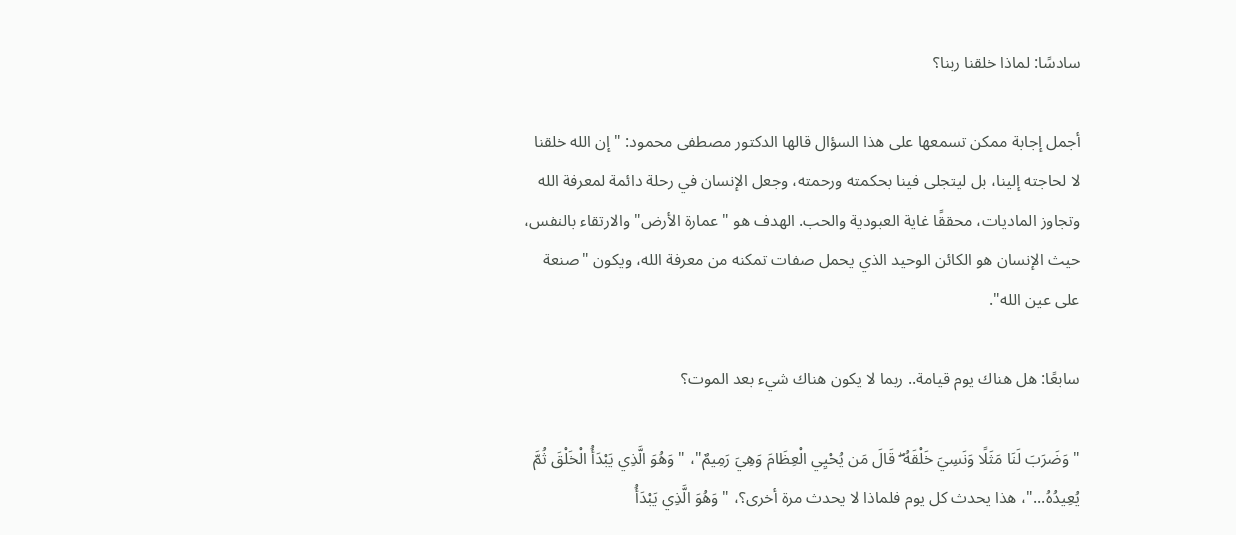سادسًا: لماذا خلقنا ربنا؟

أجمل إجابة ممكن تسمعها على هذا السؤال قالها الدكتور مصطفى محمود: "إن الله خلقنا لا لحاجته إلينا، بل ليتجلى فينا بحكمته ورحمته، وجعل الإنسان في رحلة دائمة لمعرفة الله وتجاوز الماديات، محققًا غاية العبودية والحب. الهدف هو "عمارة الأرض" والارتقاء بالنفس، حيث الإنسان هو الكائن الوحيد الذي يحمل صفات تمكنه من معرفة الله، ويكون "صنعة على عين الله".

سابعًا: هل هناك يوم قيامة.. ربما لا يكون هناك شيء بعد الموت؟

"وَضَرَبَ لَنَا مَثَلًا وَنَسِيَ خَلْقَهُ ۖ قَالَ مَن يُحْيِي الْعِظَامَ وَهِيَ رَمِيمٌ"، "وَهُوَ الَّذِي يَبْدَأُ الْخَلْقَ ثُمَّ يُعِيدُهُ..."، هذا يحدث كل يوم فلماذا لا يحدث مرة أخرى؟، "وَهُوَ الَّذِي يَبْدَأُ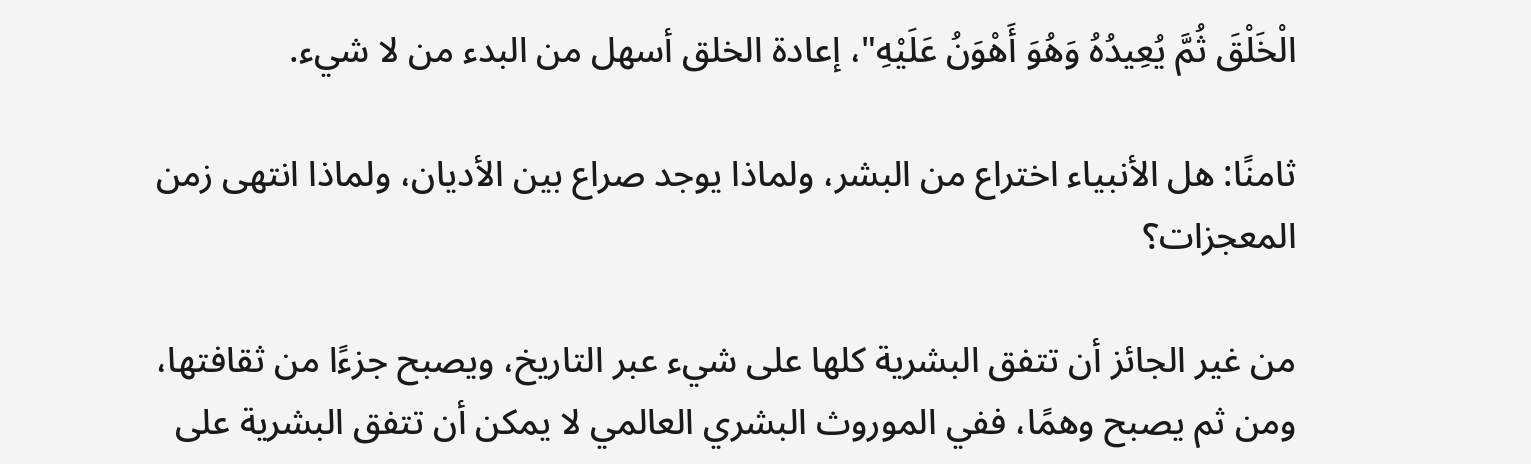الْخَلْقَ ثُمَّ يُعِيدُهُ وَهُوَ أَهْوَنُ عَلَيْهِ"، إعادة الخلق أسهل من البدء من لا شيء.

ثامنًا: هل الأنبياء اختراع من البشر، ولماذا يوجد صراع بين الأديان، ولماذا انتهى زمن المعجزات؟

من غير الجائز أن تتفق البشرية كلها على شيء عبر التاريخ، ويصبح جزءًا من ثقافتها، ومن ثم يصبح وهمًا، ففي الموروث البشري العالمي لا يمكن أن تتفق البشرية على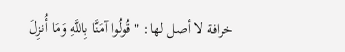خرافة لا أصل لها: " قُولُوا آمَنَّا بِاللَّهِ وَمَا أُنزِلَ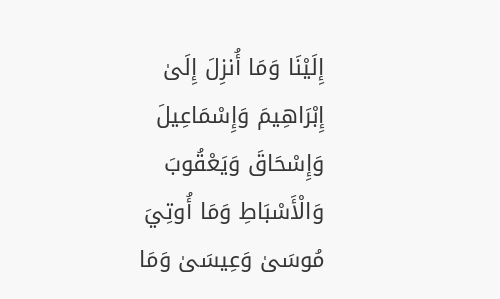إِلَيْنَا وَمَا أُنزِلَ إِلَىٰ إِبْرَاهِيمَ وَإِسْمَاعِيلَ وَإِسْحَاقَ وَيَعْقُوبَ وَالْأَسْبَاطِ وَمَا أُوتِيَ مُوسَىٰ وَعِيسَىٰ وَمَا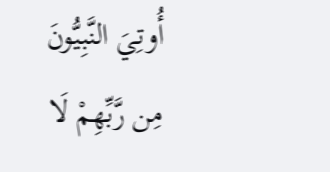أُوتِيَ النَّبِيُّونَ مِن رَّبِّهِمْ لَا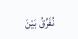نُفَرِّقُ بَيْنَ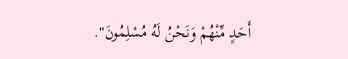أَحَدٍ مِّنْهُمْ وَنَحْنُ لَهُ مُسْلِمُونَ".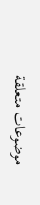موضوعات متعلقة